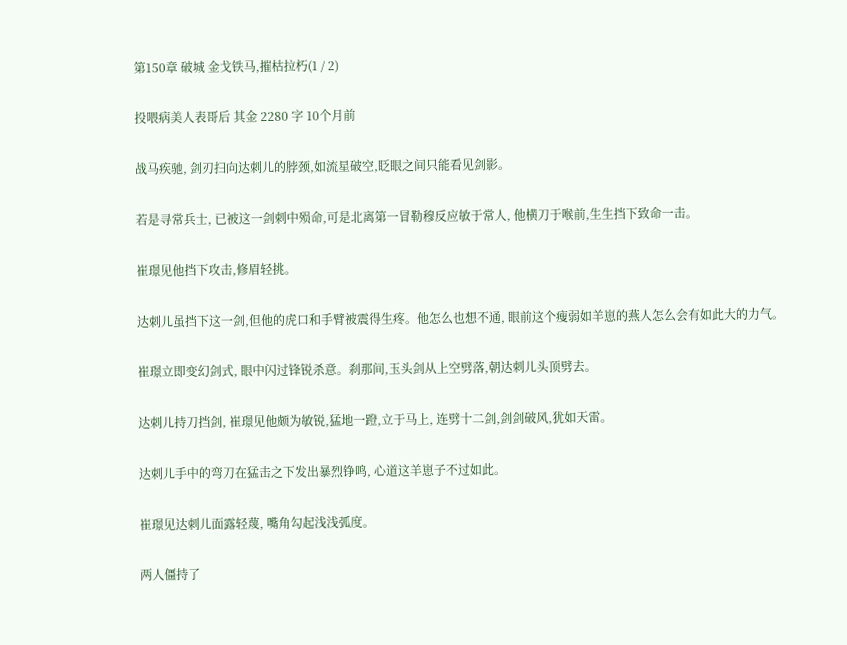第150章 破城 金戈铁马,摧枯拉朽(1 / 2)

投喂病美人表哥后 其金 2280 字 10个月前

战马疾驰, 剑刃扫向达刺儿的脖颈,如流星破空,眨眼之间只能看见剑影。

若是寻常兵士, 已被这一剑刺中殒命,可是北离第一冒勒穆反应敏于常人, 他横刀于喉前,生生挡下致命一击。

崔璟见他挡下攻击,修眉轻挑。

达刺儿虽挡下这一剑,但他的虎口和手臂被震得生疼。他怎么也想不通, 眼前这个瘦弱如羊崽的燕人怎么会有如此大的力气。

崔璟立即变幻剑式, 眼中闪过锋锐杀意。刹那间,玉头剑从上空劈落,朝达刺儿头顶劈去。

达刺儿持刀挡剑, 崔璟见他颇为敏锐,猛地一蹬,立于马上, 连劈十二剑,剑剑破风,犹如天雷。

达刺儿手中的弯刀在猛击之下发出暴烈铮鸣, 心道这羊崽子不过如此。

崔璟见达刺儿面露轻蔑, 嘴角勾起浅浅弧度。

两人僵持了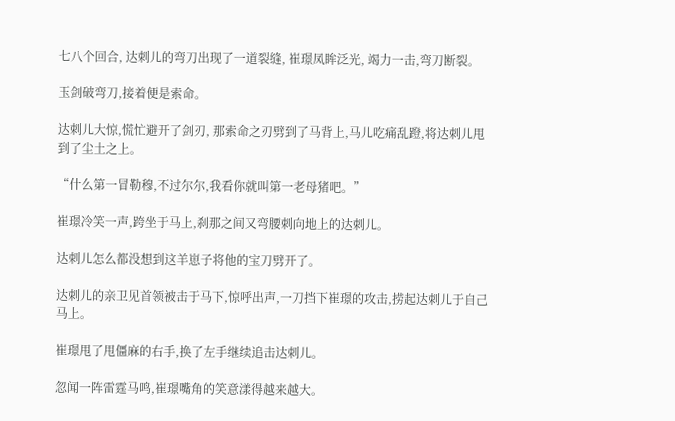七八个回合, 达刺儿的弯刀出现了一道裂缝, 崔璟凤眸泛光, 竭力一击,弯刀断裂。

玉剑破弯刀,接着便是索命。

达刺儿大惊,慌忙避开了剑刃, 那索命之刃劈到了马背上,马儿吃痛乱蹬,将达刺儿甩到了尘土之上。

“什么第一冒勒穆,不过尔尔,我看你就叫第一老母猪吧。”

崔璟冷笑一声,跨坐于马上,刹那之间又弯腰刺向地上的达刺儿。

达刺儿怎么都没想到这羊崽子将他的宝刀劈开了。

达刺儿的亲卫见首领被击于马下,惊呼出声,一刀挡下崔璟的攻击,捞起达刺儿于自己马上。

崔璟甩了甩僵麻的右手,换了左手继续追击达刺儿。

忽闻一阵雷霆马鸣,崔璟嘴角的笑意漾得越来越大。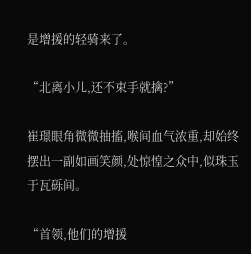是增援的轻骑来了。

“北离小儿,还不束手就擒?”

崔璟眼角微微抽搐,喉间血气浓重,却始终摆出一副如画笑颜,处惊惶之众中,似珠玉于瓦砾间。

“首领,他们的增援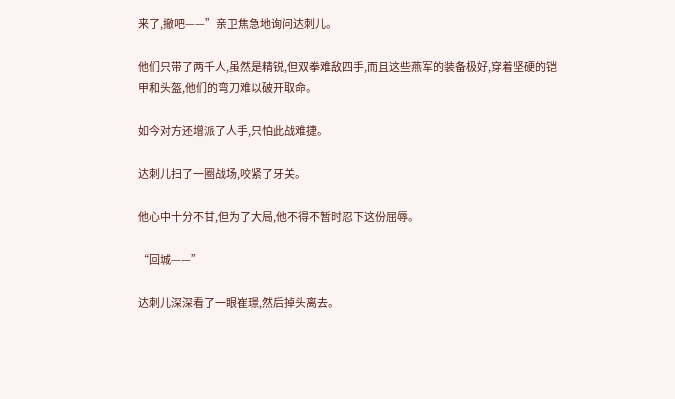来了,撤吧——”亲卫焦急地询问达刺儿。

他们只带了两千人,虽然是精锐,但双拳难敌四手,而且这些燕军的装备极好,穿着坚硬的铠甲和头盔,他们的弯刀难以破开取命。

如今对方还增派了人手,只怕此战难捷。

达刺儿扫了一圈战场,咬紧了牙关。

他心中十分不甘,但为了大局,他不得不暂时忍下这份屈辱。

“回城——”

达刺儿深深看了一眼崔璟,然后掉头离去。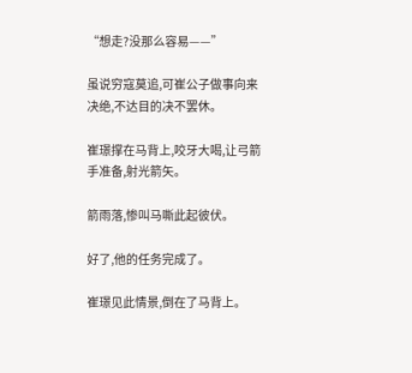“想走?没那么容易——”

虽说穷寇莫追,可崔公子做事向来决绝,不达目的决不罢休。

崔璟撑在马背上,咬牙大喝,让弓箭手准备,射光箭矢。

箭雨落,惨叫马嘶此起彼伏。

好了,他的任务完成了。

崔璟见此情景,倒在了马背上。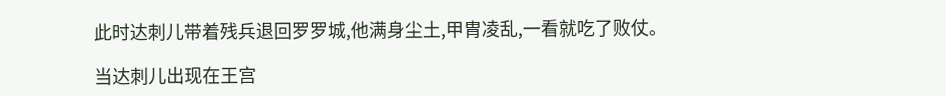此时达刺儿带着残兵退回罗罗城,他满身尘土,甲胄凌乱,一看就吃了败仗。

当达刺儿出现在王宫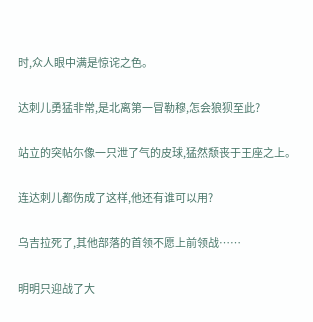时,众人眼中满是惊诧之色。

达刺儿勇猛非常,是北离第一冒勒穆,怎会狼狈至此?

站立的突帖尓像一只泄了气的皮球,猛然颓丧于王座之上。

连达刺儿都伤成了这样,他还有谁可以用?

乌吉拉死了,其他部落的首领不愿上前领战……

明明只迎战了大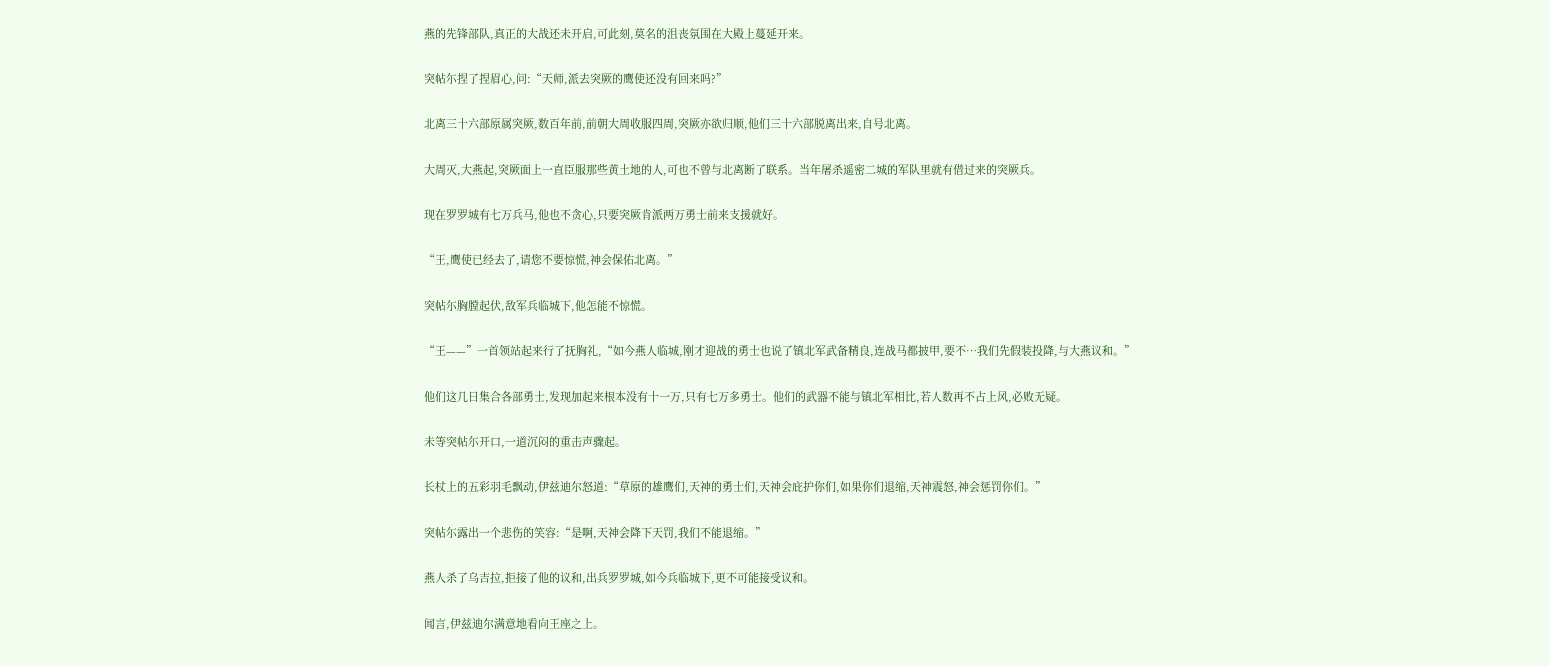燕的先锋部队,真正的大战还未开启,可此刻,莫名的沮丧氛围在大殿上蔓延开来。

突帖尓捏了捏眉心,问:“天师,派去突厥的鹰使还没有回来吗?”

北离三十六部原属突厥,数百年前,前朝大周收服四周,突厥亦欲归顺,他们三十六部脱离出来,自号北离。

大周灭,大燕起,突厥面上一直臣服那些黄土地的人,可也不曾与北离断了联系。当年屠杀遥密二城的军队里就有借过来的突厥兵。

现在罗罗城有七万兵马,他也不贪心,只要突厥肯派两万勇士前来支援就好。

“王,鹰使已经去了,请您不要惊慌,神会保佑北离。”

突帖尓胸膛起伏,敌军兵临城下,他怎能不惊慌。

“王——”一首领站起来行了抚胸礼,“如今燕人临城,刚才迎战的勇士也说了镇北军武备精良,连战马都披甲,要不…我们先假装投降,与大燕议和。”

他们这几日集合各部勇士,发现加起来根本没有十一万,只有七万多勇士。他们的武器不能与镇北军相比,若人数再不占上风,必败无疑。

未等突帖尓开口,一道沉闷的重击声骤起。

长杖上的五彩羽毛飘动,伊兹迪尔怒道:“草原的雄鹰们,天神的勇士们,天神会庇护你们,如果你们退缩,天神震怒,神会惩罚你们。”

突帖尓露出一个悲伤的笑容:“是啊,天神会降下天罚,我们不能退缩。”

燕人杀了乌吉拉,拒接了他的议和,出兵罗罗城,如今兵临城下,更不可能接受议和。

闻言,伊兹迪尔满意地看向王座之上。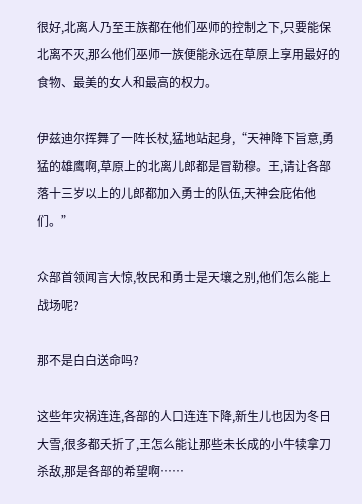很好,北离人乃至王族都在他们巫师的控制之下,只要能保北离不灭,那么他们巫师一族便能永远在草原上享用最好的食物、最美的女人和最高的权力。

伊兹迪尔挥舞了一阵长杖,猛地站起身,“天神降下旨意,勇猛的雄鹰啊,草原上的北离儿郎都是冒勒穆。王,请让各部落十三岁以上的儿郎都加入勇士的队伍,天神会庇佑他们。”

众部首领闻言大惊,牧民和勇士是天壤之别,他们怎么能上战场呢?

那不是白白送命吗?

这些年灾祸连连,各部的人口连连下降,新生儿也因为冬日大雪,很多都夭折了,王怎么能让那些未长成的小牛犊拿刀杀敌,那是各部的希望啊……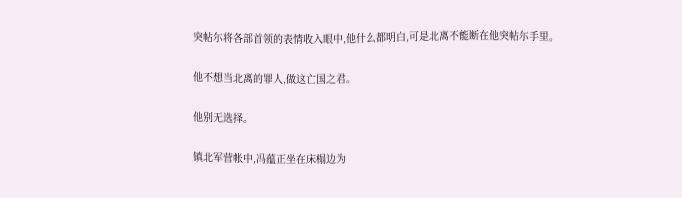突帖尓将各部首领的表情收入眼中,他什么都明白,可是北离不能断在他突帖尓手里。

他不想当北离的罪人,做这亡国之君。

他别无选择。

镇北军营帐中,冯蕴正坐在床榻边为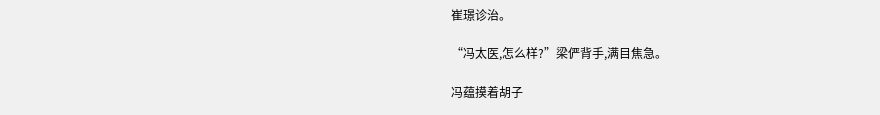崔璟诊治。

“冯太医,怎么样?”梁俨背手,满目焦急。

冯蕴摸着胡子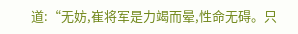道:“无妨,崔将军是力竭而晕,性命无碍。只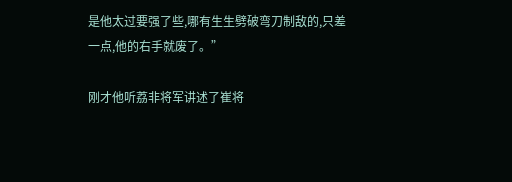是他太过要强了些,哪有生生劈破弯刀制敌的,只差一点,他的右手就废了。”

刚才他听荔非将军讲述了崔将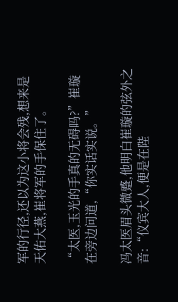军的行径,还以为这小将会残,想来是天佑大燕,崔将军的手保住了。

“太医,玉光的手真的无碍吗?”崔璇在旁边问道,“你实话实说。”

冯太医眉头微蹙,他明白崔璇的弦外之音:“仪宾大人,便是在陛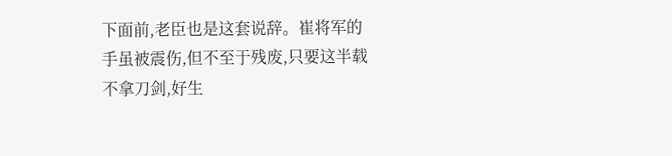下面前,老臣也是这套说辞。崔将军的手虽被震伤,但不至于残废,只要这半载不拿刀剑,好生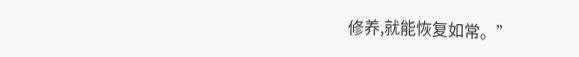修养,就能恢复如常。”